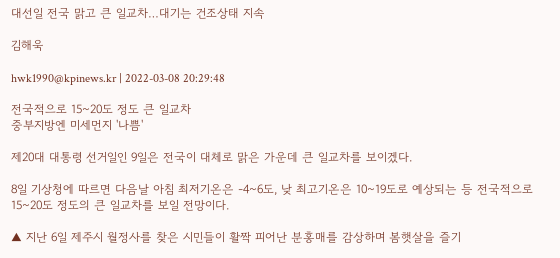대선일 전국 맑고 큰 일교차…대기는 건조상태 지속

김해욱

hwk1990@kpinews.kr | 2022-03-08 20:29:48

전국적으로 15~20도 정도 큰 일교차
중부지방엔 미세먼지 '나쁨'

제20대 대통령 선거일인 9일은 전국이 대체로 맑은 가운데 큰 일교차를 보이겠다.

8일 기상청에 따르면 다음날 아침 최저기온은 -4~6도, 낮 최고기온은 10~19도로 예상되는 등 전국적으로 15~20도 정도의 큰 일교차를 보일 전망이다.

▲ 지난 6일 제주시 월정사를 찾은 시민들이 활짝 피어난 분홍매를 감상하며 봄햇살을 즐기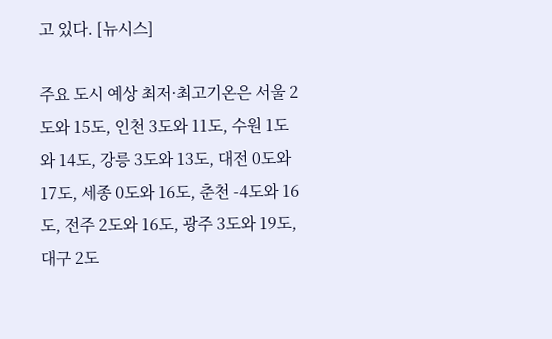고 있다. [뉴시스]

주요 도시 예상 최저·최고기온은 서울 2도와 15도, 인천 3도와 11도, 수원 1도와 14도, 강릉 3도와 13도, 대전 0도와 17도, 세종 0도와 16도, 춘천 -4도와 16도, 전주 2도와 16도, 광주 3도와 19도, 대구 2도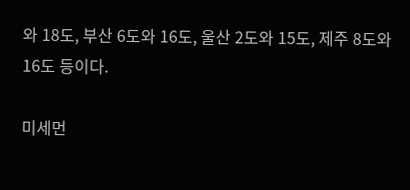와 18도, 부산 6도와 16도, 울산 2도와 15도, 제주 8도와 16도 등이다.

미세먼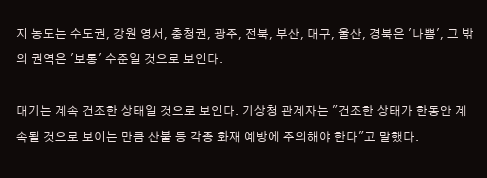지 농도는 수도권, 강원 영서, 충청권, 광주, 전북, 부산, 대구, 울산, 경북은 '나쁨', 그 밖의 권역은 '보통' 수준일 것으로 보인다.

대기는 계속 건조한 상태일 것으로 보인다. 기상청 관계자는 "건조한 상태가 한동안 계속될 것으로 보이는 만큼 산불 등 각종 화재 예방에 주의해야 한다"고 말했다.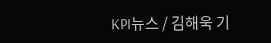KPI뉴스 / 김해욱 기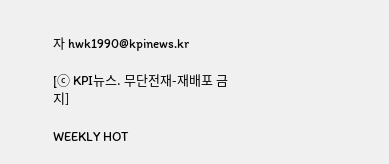자 hwk1990@kpinews.kr

[ⓒ KPI뉴스. 무단전재-재배포 금지]

WEEKLY HOT